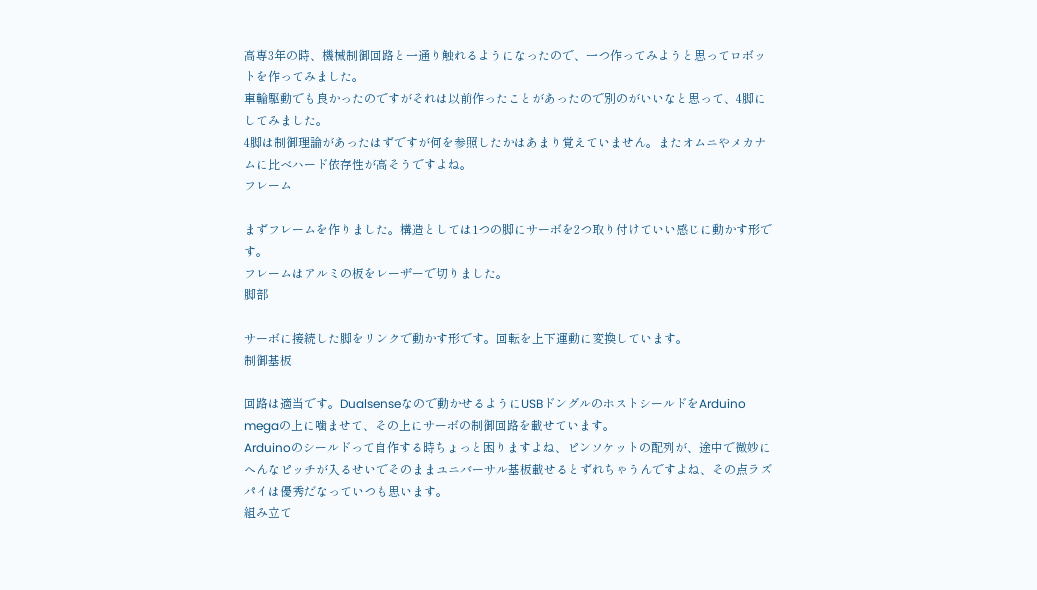高専3年の時、機械制御回路と一通り触れるようになったので、一つ作ってみようと思ってロボットを作ってみました。
車輪駆動でも良かったのですがそれは以前作ったことがあったので別のがいいなと思って、4脚にしてみました。
4脚は制御理論があったはずですが何を参照したかはあまり覚えていません。またオムニやメカナムに比べハード依存性が高そうですよね。
フレーム

まずフレームを作りました。構造としては1つの脚にサーボを2つ取り付けていい感じに動かす形です。
フレームはアルミの板をレーザーで切りました。
脚部

サーボに接続した脚をリンクで動かす形です。回転を上下運動に変換しています。
制御基板

回路は適当です。Dualsenseなので動かせるようにUSBドングルのホストシールドをArduino megaの上に噛ませて、その上にサーボの制御回路を載せています。
Arduinoのシールドって自作する時ちょっと困りますよね、ピンソケットの配列が、途中で微妙にへんなピッチが入るせいでそのままユニバーサル基板載せるとずれちゃうんですよね、その点ラズパイは優秀だなっていつも思います。
組み立て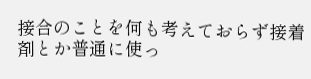接合のことを何も考えておらず接着剤とか普通に使っ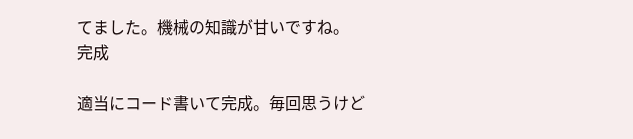てました。機械の知識が甘いですね。
完成

適当にコード書いて完成。毎回思うけど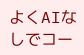よくAIなしでコー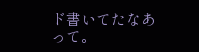ド書いてたなあって。